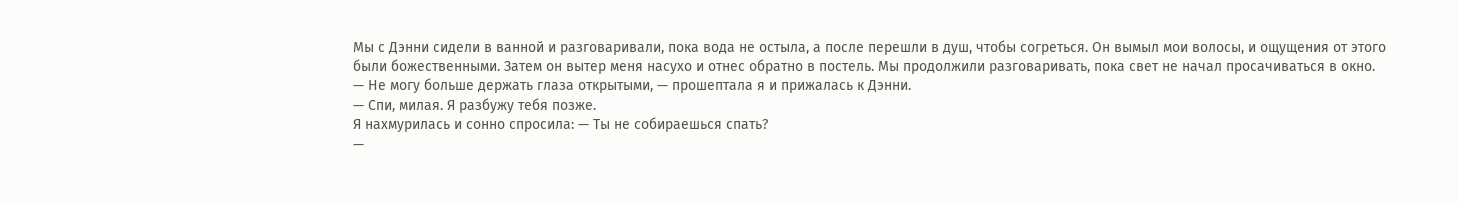Мы с Дэнни сидели в ванной и разговаривали, пока вода не остыла, а после перешли в душ, чтобы согреться. Он вымыл мои волосы, и ощущения от этого были божественными. Затем он вытер меня насухо и отнес обратно в постель. Мы продолжили разговаривать, пока свет не начал просачиваться в окно.
— Не могу больше держать глаза открытыми, — прошептала я и прижалась к Дэнни.
— Спи, милая. Я разбужу тебя позже.
Я нахмурилась и сонно спросила: — Ты не собираешься спать?
—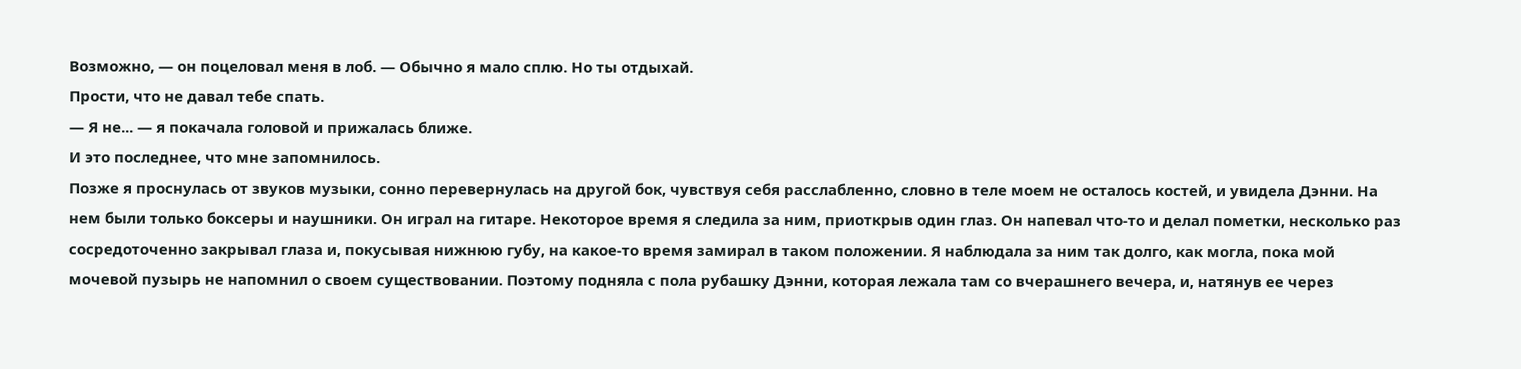Возможно, — он поцеловал меня в лоб. — Обычно я мало сплю. Но ты отдыхай.
Прости, что не давал тебе спать.
— Я не... — я покачала головой и прижалась ближе.
И это последнее, что мне запомнилось.
Позже я проснулась от звуков музыки, сонно перевернулась на другой бок, чувствуя себя расслабленно, словно в теле моем не осталось костей, и увидела Дэнни. На нем были только боксеры и наушники. Он играл на гитаре. Некоторое время я следила за ним, приоткрыв один глаз. Он напевал что-то и делал пометки, несколько раз сосредоточенно закрывал глаза и, покусывая нижнюю губу, на какое-то время замирал в таком положении. Я наблюдала за ним так долго, как могла, пока мой мочевой пузырь не напомнил о своем существовании. Поэтому подняла с пола рубашку Дэнни, которая лежала там со вчерашнего вечера, и, натянув ее через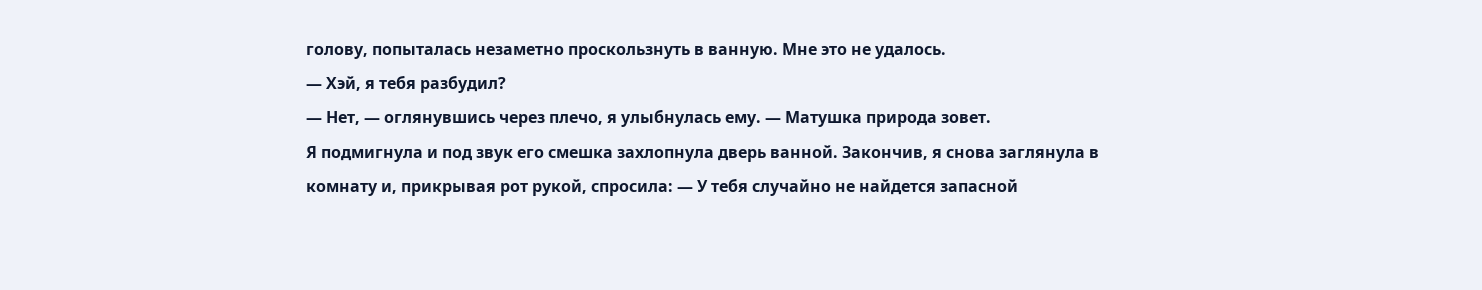голову, попыталась незаметно проскользнуть в ванную. Мне это не удалось.
— Хэй, я тебя разбудил?
— Нет, — оглянувшись через плечо, я улыбнулась ему. — Матушка природа зовет.
Я подмигнула и под звук его смешка захлопнула дверь ванной. Закончив, я снова заглянула в комнату и, прикрывая рот рукой, спросила: — У тебя случайно не найдется запасной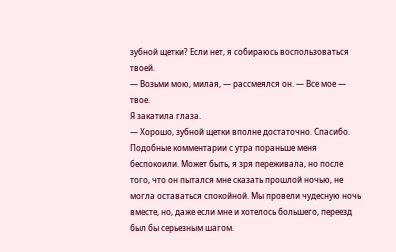зубной щетки? Если нет, я собираюсь воспользоваться твоей.
— Возьми мою, милая, — рассмеялся он. — Все мое — твое.
Я закатила глаза.
— Хорошо, зубной щетки вполне достаточно. Спасибо.
Подобные комментарии с утра пораньше меня беспокоили. Может быть, я зря переживала, но после того, что он пытался мне сказать прошлой ночью, не могла оставаться спокойной. Мы провели чудесную ночь вместе, но, даже если мне и хотелось большего, переезд был бы серьезным шагом.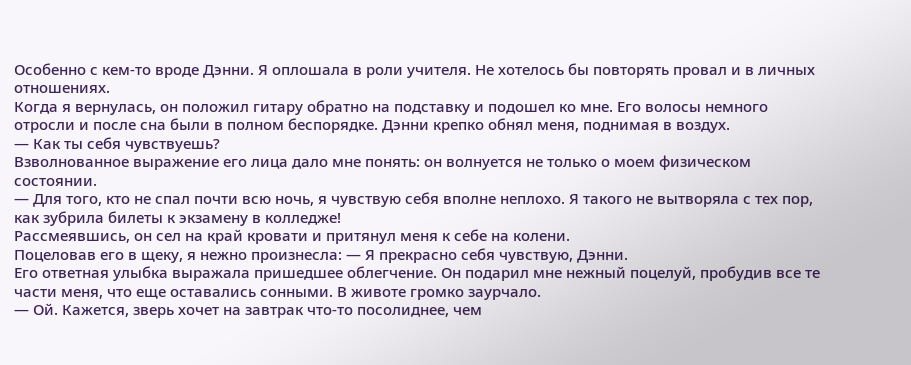Особенно с кем-то вроде Дэнни. Я оплошала в роли учителя. Не хотелось бы повторять провал и в личных отношениях.
Когда я вернулась, он положил гитару обратно на подставку и подошел ко мне. Его волосы немного отросли и после сна были в полном беспорядке. Дэнни крепко обнял меня, поднимая в воздух.
— Как ты себя чувствуешь?
Взволнованное выражение его лица дало мне понять: он волнуется не только о моем физическом состоянии.
— Для того, кто не спал почти всю ночь, я чувствую себя вполне неплохо. Я такого не вытворяла с тех пор, как зубрила билеты к экзамену в колледже!
Рассмеявшись, он сел на край кровати и притянул меня к себе на колени.
Поцеловав его в щеку, я нежно произнесла: — Я прекрасно себя чувствую, Дэнни.
Его ответная улыбка выражала пришедшее облегчение. Он подарил мне нежный поцелуй, пробудив все те части меня, что еще оставались сонными. В животе громко заурчало.
— Ой. Кажется, зверь хочет на завтрак что-то посолиднее, чем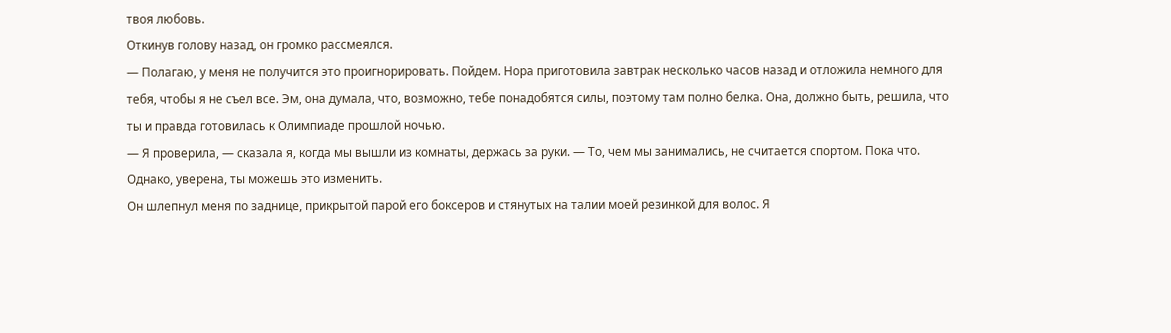твоя любовь.
Откинув голову назад, он громко рассмеялся.
— Полагаю, у меня не получится это проигнорировать. Пойдем. Нора приготовила завтрак несколько часов назад и отложила немного для тебя, чтобы я не съел все. Эм, она думала, что, возможно, тебе понадобятся силы, поэтому там полно белка. Она, должно быть, решила, что ты и правда готовилась к Олимпиаде прошлой ночью.
— Я проверила, — сказала я, когда мы вышли из комнаты, держась за руки. — То, чем мы занимались, не считается спортом. Пока что. Однако, уверена, ты можешь это изменить.
Он шлепнул меня по заднице, прикрытой парой его боксеров и стянутых на талии моей резинкой для волос. Я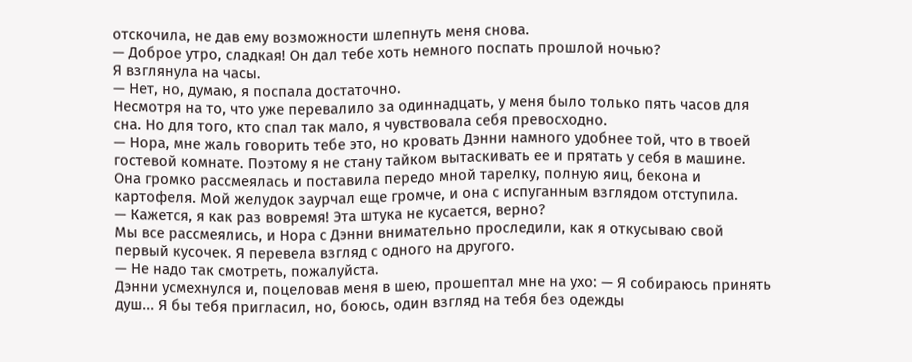отскочила, не дав ему возможности шлепнуть меня снова.
— Доброе утро, сладкая! Он дал тебе хоть немного поспать прошлой ночью?
Я взглянула на часы.
— Нет, но, думаю, я поспала достаточно.
Несмотря на то, что уже перевалило за одиннадцать, у меня было только пять часов для сна. Но для того, кто спал так мало, я чувствовала себя превосходно.
— Нора, мне жаль говорить тебе это, но кровать Дэнни намного удобнее той, что в твоей гостевой комнате. Поэтому я не стану тайком вытаскивать ее и прятать у себя в машине.
Она громко рассмеялась и поставила передо мной тарелку, полную яиц, бекона и картофеля. Мой желудок заурчал еще громче, и она с испуганным взглядом отступила.
— Кажется, я как раз вовремя! Эта штука не кусается, верно?
Мы все рассмеялись, и Нора с Дэнни внимательно проследили, как я откусываю свой первый кусочек. Я перевела взгляд с одного на другого.
— Не надо так смотреть, пожалуйста.
Дэнни усмехнулся и, поцеловав меня в шею, прошептал мне на ухо: — Я собираюсь принять душ... Я бы тебя пригласил, но, боюсь, один взгляд на тебя без одежды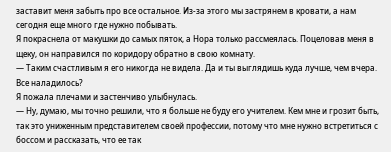заставит меня забыть про все остальное. Из-за этого мы застрянем в кровати, а нам сегодня еще много где нужно побывать.
Я покраснела от макушки до самых пяток, а Нора только рассмеялась. Поцеловав меня в щеку, он направился по коридору обратно в свою комнату.
— Таким счастливым я его никогда не видела. Да и ты выглядишь куда лучше, чем вчера. Все наладилось?
Я пожала плечами и застенчиво улыбнулась.
— Ну, думаю, мы точно решили, что я больше не буду его учителем. Кем мне и грозит быть, так это униженным представителем своей профессии, потому что мне нужно встретиться с боссом и рассказать, что ее так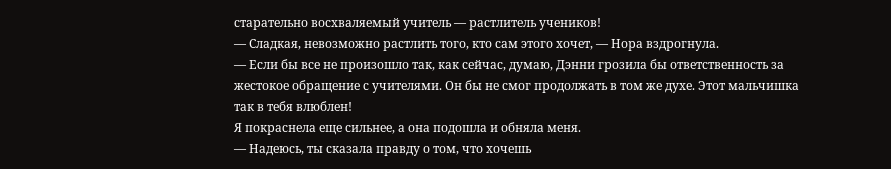старательно восхваляемый учитель — растлитель учеников!
— Сладкая, невозможно растлить того, кто сам этого хочет, — Нора вздрогнула.
— Если бы все не произошло так, как сейчас, думаю, Дэнни грозила бы ответственность за жестокое обращение с учителями. Он бы не смог продолжать в том же духе. Этот мальчишка так в тебя влюблен!
Я покраснела еще сильнее, а она подошла и обняла меня.
— Надеюсь, ты сказала правду о том, что хочешь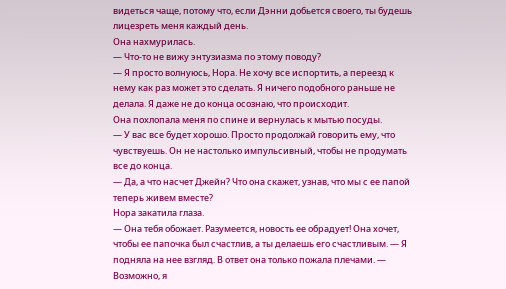видеться чаще, потому что, если Дэнни добьется своего, ты будешь лицезреть меня каждый день.
Она нахмурилась.
— Что-то не вижу энтузиазма по этому поводу?
— Я просто волнуюсь, Нора. Не хочу все испортить, а переезд к нему как раз может это сделать. Я ничего подобного раньше не делала. Я даже не до конца осознаю, что происходит.
Она похлопала меня по спине и вернулась к мытью посуды.
— У вас все будет хорошо. Просто продолжай говорить ему, что чувствуешь. Он не настолько импульсивный, чтобы не продумать все до конца.
— Да, а что насчет Джейн? Что она скажет, узнав, что мы с ее папой теперь живем вместе?
Нора закатила глаза.
— Она тебя обожает. Разумеется, новость ее обрадует! Она хочет, чтобы ее папочка был счастлив, а ты делаешь его счастливым. — Я подняла на нее взгляд. В ответ она только пожала плечами. — Возможно, я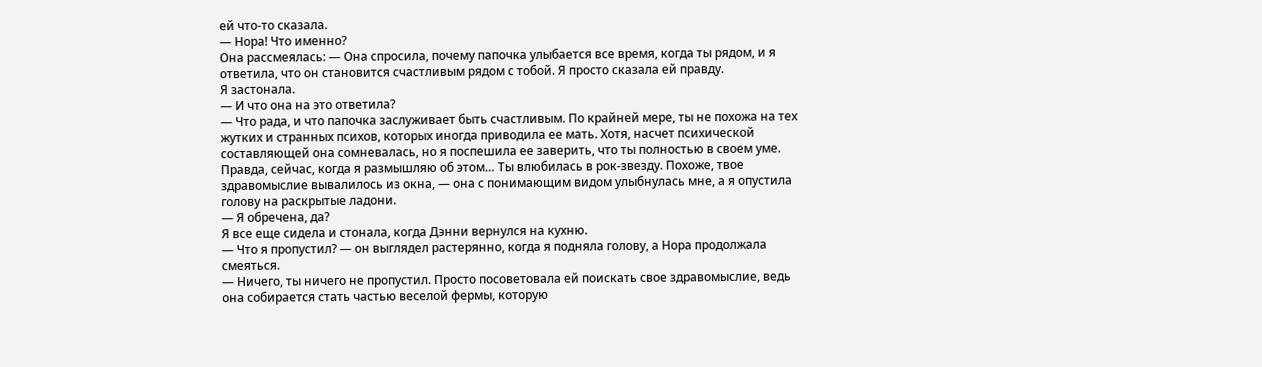ей что-то сказала.
— Нора! Что именно?
Она рассмеялась: — Она спросила, почему папочка улыбается все время, когда ты рядом, и я ответила, что он становится счастливым рядом с тобой. Я просто сказала ей правду.
Я застонала.
— И что она на это ответила?
— Что рада, и что папочка заслуживает быть счастливым. По крайней мере, ты не похожа на тех жутких и странных психов, которых иногда приводила ее мать. Хотя, насчет психической составляющей она сомневалась, но я поспешила ее заверить, что ты полностью в своем уме. Правда, сейчас, когда я размышляю об этом… Ты влюбилась в рок-звезду. Похоже, твое здравомыслие вывалилось из окна, — она с понимающим видом улыбнулась мне, а я опустила голову на раскрытые ладони.
— Я обречена, да?
Я все еще сидела и стонала, когда Дэнни вернулся на кухню.
— Что я пропустил? — он выглядел растерянно, когда я подняла голову, а Нора продолжала смеяться.
— Ничего, ты ничего не пропустил. Просто посоветовала ей поискать свое здравомыслие, ведь она собирается стать частью веселой фермы, которую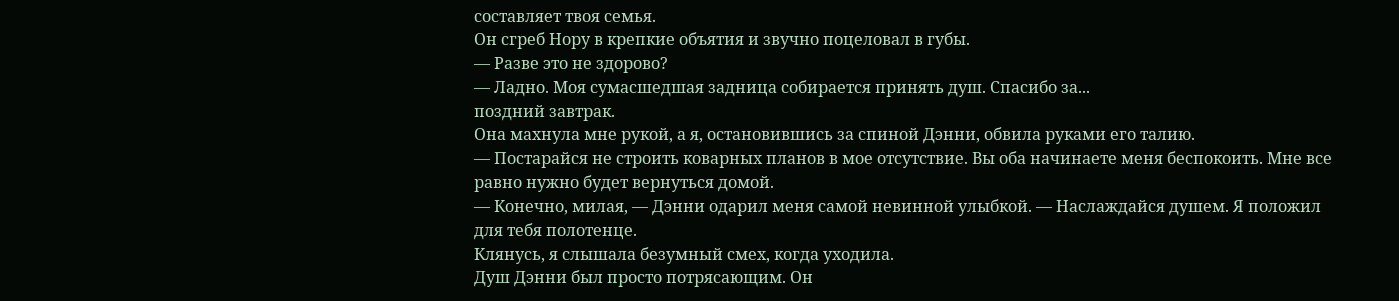составляет твоя семья.
Он сгреб Нору в крепкие объятия и звучно поцеловал в губы.
— Разве это не здорово?
— Ладно. Моя сумасшедшая задница собирается принять душ. Спасибо за...
поздний завтрак.
Она махнула мне рукой, а я, остановившись за спиной Дэнни, обвила руками его талию.
— Постарайся не строить коварных планов в мое отсутствие. Вы оба начинаете меня беспокоить. Мне все равно нужно будет вернуться домой.
— Конечно, милая, — Дэнни одарил меня самой невинной улыбкой. — Наслаждайся душем. Я положил для тебя полотенце.
Клянусь, я слышала безумный смех, когда уходила.
Душ Дэнни был просто потрясающим. Он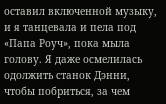оставил включенной музыку, и я танцевала и пела под «Папа Роуч», пока мыла голову. Я даже осмелилась одолжить станок Дэнни, чтобы побриться, за чем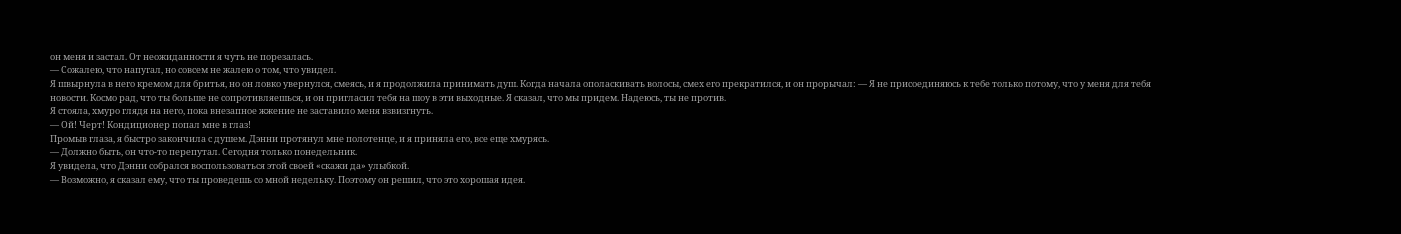он меня и застал. От неожиданности я чуть не порезалась.
— Сожалею, что напугал, но совсем не жалею о том, что увидел.
Я швырнула в него кремом для бритья, но он ловко увернулся, смеясь, и я продолжила принимать душ. Когда начала ополаскивать волосы, смех его прекратился, и он прорычал: — Я не присоединяюсь к тебе только потому, что у меня для тебя новости. Космо рад, что ты больше не сопротивляешься, и он пригласил тебя на шоу в эти выходные. Я сказал, что мы придем. Надеюсь, ты не против.
Я стояла, хмуро глядя на него, пока внезапное жжение не заставило меня взвизгнуть.
— Ой! Черт! Кондиционер попал мне в глаз!
Промыв глаза, я быстро закончила с душем. Дэнни протянул мне полотенце, и я приняла его, все еще хмурясь.
— Должно быть, он что-то перепутал. Сегодня только понедельник.
Я увидела, что Дэнни собрался воспользоваться этой своей «скажи да» улыбкой.
— Возможно, я сказал ему, что ты проведешь со мной недельку. Поэтому он решил, что это хорошая идея.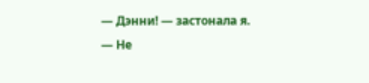— Дэнни! — застонала я. — Не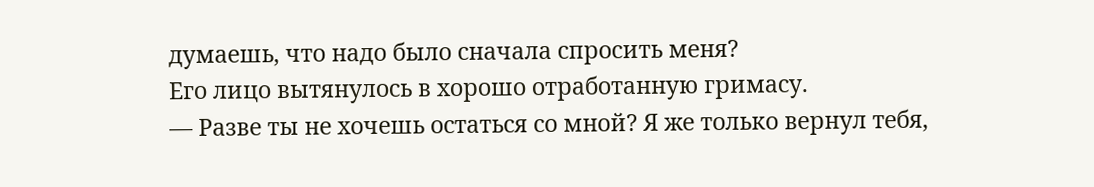думаешь, что надо было сначала спросить меня?
Его лицо вытянулось в хорошо отработанную гримасу.
— Разве ты не хочешь остаться со мной? Я же только вернул тебя,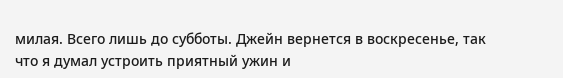милая. Всего лишь до субботы. Джейн вернется в воскресенье, так что я думал устроить приятный ужин и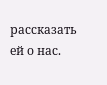рассказать ей о нас.